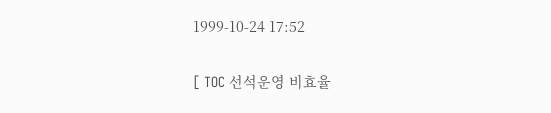1999-10-24 17:52

[ TOC 선석운영 비효율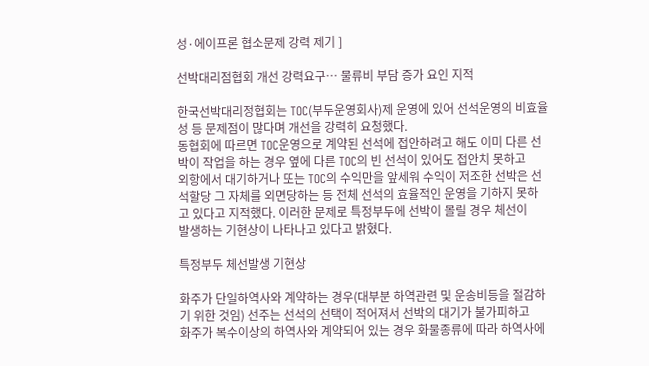성·에이프론 협소문제 강력 제기 ]

선박대리점협회 개선 강력요구… 물류비 부담 증가 요인 지적

한국선박대리정협회는 TOC(부두운영회사)제 운영에 있어 선석운영의 비효율
성 등 문제점이 많다며 개선을 강력히 요청했다.
동협회에 따르면 TOC운영으로 계약된 선석에 접안하려고 해도 이미 다른 선
박이 작업을 하는 경우 옆에 다른 TOC의 빈 선석이 있어도 접안치 못하고
외항에서 대기하거나 또는 TOC의 수익만을 앞세워 수익이 저조한 선박은 선
석할당 그 자체를 외면당하는 등 전체 선석의 효율적인 운영을 기하지 못하
고 있다고 지적했다. 이러한 문제로 특정부두에 선박이 몰릴 경우 체선이
발생하는 기현상이 나타나고 있다고 밝혔다.

특정부두 체선발생 기현상

화주가 단일하역사와 계약하는 경우(대부분 하역관련 및 운송비등을 절감하
기 위한 것임) 선주는 선석의 선택이 적어져서 선박의 대기가 불가피하고
화주가 복수이상의 하역사와 계약되어 있는 경우 화물종류에 따라 하역사에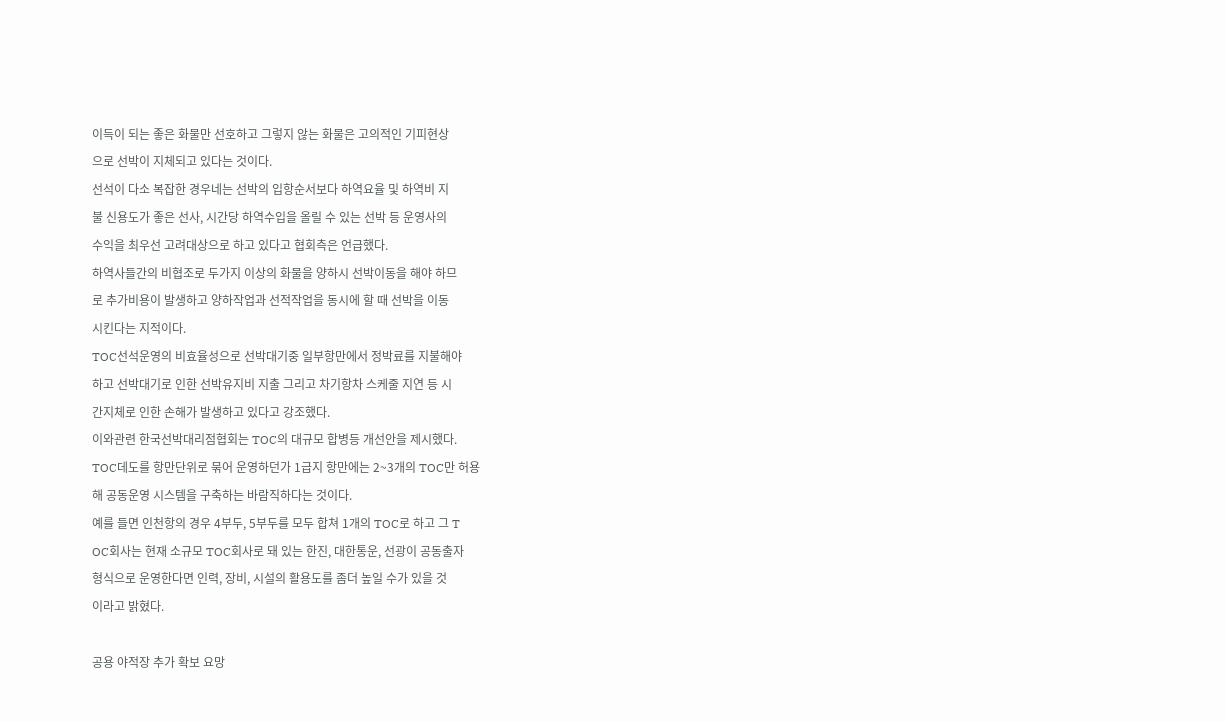이득이 되는 좋은 화물만 선호하고 그렇지 않는 화물은 고의적인 기피현상
으로 선박이 지체되고 있다는 것이다.
선석이 다소 복잡한 경우네는 선박의 입항순서보다 하역요율 및 하역비 지
불 신용도가 좋은 선사, 시간당 하역수입을 올릴 수 있는 선박 등 운영사의
수익을 최우선 고려대상으로 하고 있다고 협회측은 언급했다.
하역사들간의 비협조로 두가지 이상의 화물을 양하시 선박이동을 해야 하므
로 추가비용이 발생하고 양하작업과 선적작업을 동시에 할 때 선박을 이동
시킨다는 지적이다.
TOC선석운영의 비효율성으로 선박대기중 일부항만에서 정박료를 지불해야
하고 선박대기로 인한 선박유지비 지출 그리고 차기항차 스케줄 지연 등 시
간지체로 인한 손해가 발생하고 있다고 강조했다.
이와관련 한국선박대리점협회는 TOC의 대규모 합병등 개선안을 제시했다.
TOC데도를 항만단위로 묶어 운영하던가 1급지 항만에는 2~3개의 TOC만 허용
해 공동운영 시스템을 구축하는 바람직하다는 것이다.
예를 들면 인천항의 경우 4부두, 5부두를 모두 합쳐 1개의 TOC로 하고 그 T
OC회사는 현재 소규모 TOC회사로 돼 있는 한진, 대한통운, 선광이 공동출자
형식으로 운영한다면 인력, 장비, 시설의 활용도를 좀더 높일 수가 있을 것
이라고 밝혔다.

공용 야적장 추가 확보 요망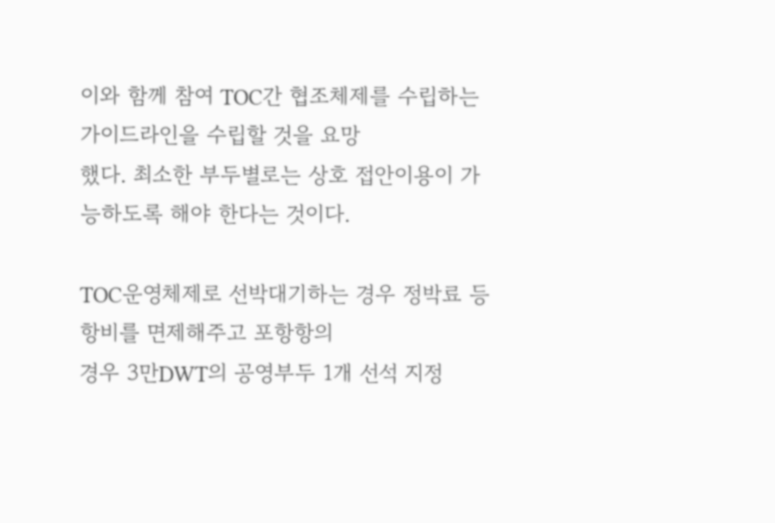이와 함께 참여 TOC간 협조체제를 수립하는 가이드라인을 수립할 것을 요망
했다. 최소한 부두별로는 상호 접안이용이 가능하도록 해야 한다는 것이다.

TOC운영체제로 선박대기하는 경우 정박료 등 항비를 면제해주고 포항항의
경우 3만DWT의 공영부두 1개 선석 지정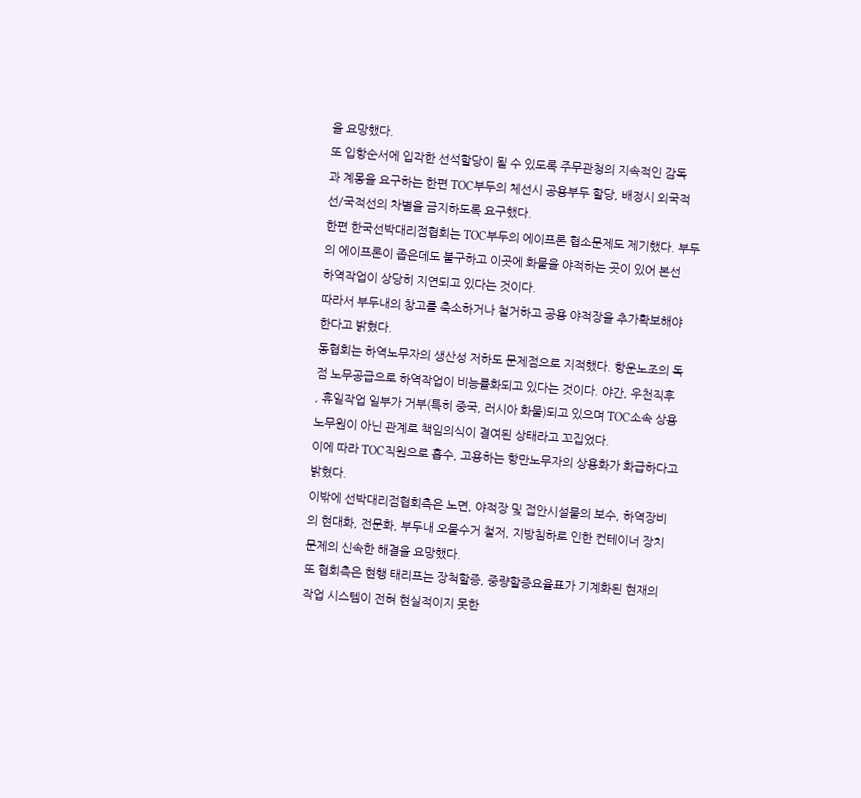을 요망했다.
또 입항순서에 입각한 선석할당이 될 수 있도록 주무관청의 지속적인 감독
과 계몽을 요구하는 한편 TOC부두의 체선시 공용부두 할당, 배정시 외국적
선/국적선의 차별을 금지하도록 요구했다.
한편 한국선박대리점협회는 TOC부두의 에이프론 협소문제도 제기했다. 부두
의 에이프론이 좁은데도 불구하고 이곳에 화물을 야적하는 곳이 있어 본선
하역작업이 상당히 지연되고 있다는 것이다.
따라서 부두내의 창고를 축소하거나 철거하고 공용 야적장을 추가확보해야
한다고 밝혔다.
동협회는 하역노무자의 생산성 저하도 문제점으로 지적했다. 항운노조의 독
점 노무공급으로 하역작업이 비능률화되고 있다는 것이다. 야간, 우천직후
, 휴일작업 일부가 거부(특히 중국, 러시아 화물)되고 있으며 TOC소속 상용
노무원이 아닌 관계로 책임의식이 결여된 상태라고 꼬집었다.
이에 따라 TOC직원으로 흡수, 고용하는 항만노무자의 상용화가 화급하다고
밝혔다.
이밖에 선박대리점협회측은 노면, 야적장 및 접안시설물의 보수, 하역장비
의 현대화, 전문화, 부두내 오물수거 철저, 지방침하로 인한 컨테이너 장치
문제의 신속한 해결을 요망했다.
또 협회측은 현행 태리프는 장척할증, 중량할증요율표가 기계화된 현재의
작업 시스템이 전혀 현실적이지 못한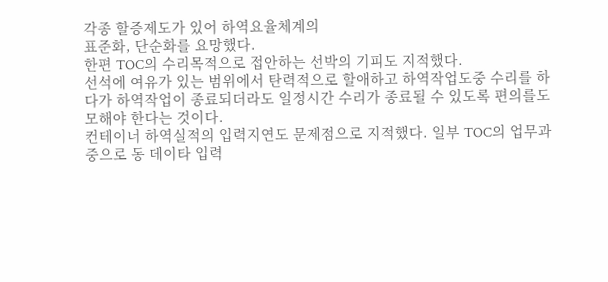각종 할증제도가 있어 하역요율체계의
표준화, 단순화를 요망했다.
한편 TOC의 수리목적으로 접안하는 선박의 기피도 지적했다.
선석에 여유가 있는 범위에서 탄력적으로 할애하고 하역작업도중 수리를 하
다가 하역작업이 종료되더라도 일정시간 수리가 종료될 수 있도록 편의를도
모해야 한다는 것이다.
컨테이너 하역실적의 입력지연도 문제점으로 지적했다. 일부 TOC의 업무과
중으로 동 데이타 입력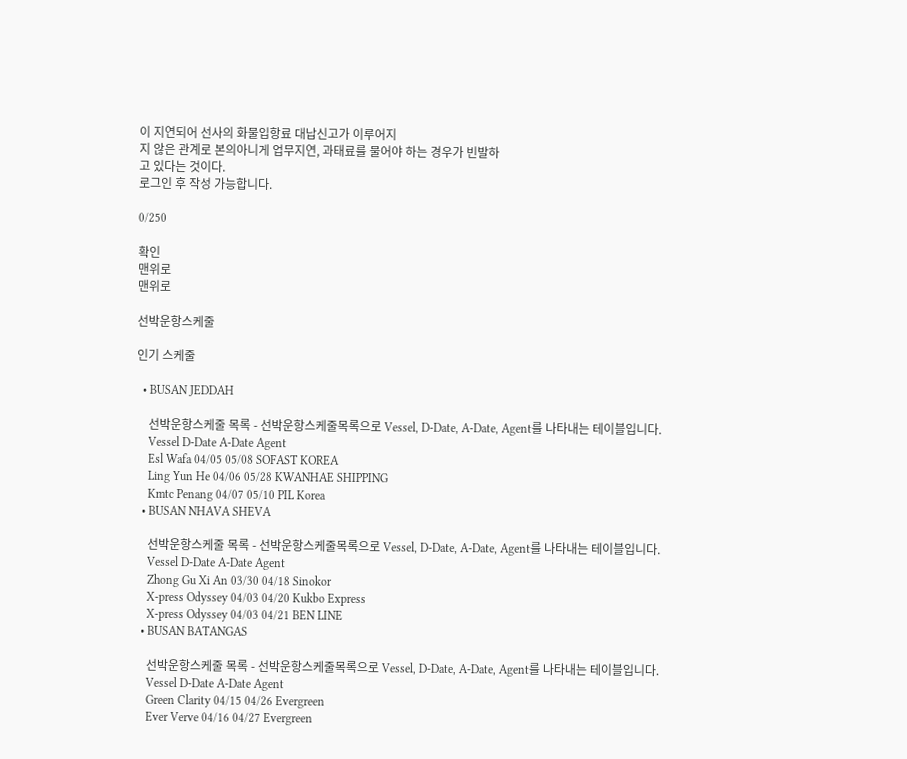이 지연되어 선사의 화물입항료 대납신고가 이루어지
지 않은 관계로 본의아니게 업무지연, 과태료를 물어야 하는 경우가 빈발하
고 있다는 것이다.
로그인 후 작성 가능합니다.

0/250

확인
맨위로
맨위로

선박운항스케줄

인기 스케줄

  • BUSAN JEDDAH

    선박운항스케줄 목록 - 선박운항스케줄목록으로 Vessel, D-Date, A-Date, Agent를 나타내는 테이블입니다.
    Vessel D-Date A-Date Agent
    Esl Wafa 04/05 05/08 SOFAST KOREA
    Ling Yun He 04/06 05/28 KWANHAE SHIPPING
    Kmtc Penang 04/07 05/10 PIL Korea
  • BUSAN NHAVA SHEVA

    선박운항스케줄 목록 - 선박운항스케줄목록으로 Vessel, D-Date, A-Date, Agent를 나타내는 테이블입니다.
    Vessel D-Date A-Date Agent
    Zhong Gu Xi An 03/30 04/18 Sinokor
    X-press Odyssey 04/03 04/20 Kukbo Express
    X-press Odyssey 04/03 04/21 BEN LINE
  • BUSAN BATANGAS

    선박운항스케줄 목록 - 선박운항스케줄목록으로 Vessel, D-Date, A-Date, Agent를 나타내는 테이블입니다.
    Vessel D-Date A-Date Agent
    Green Clarity 04/15 04/26 Evergreen
    Ever Verve 04/16 04/27 Evergreen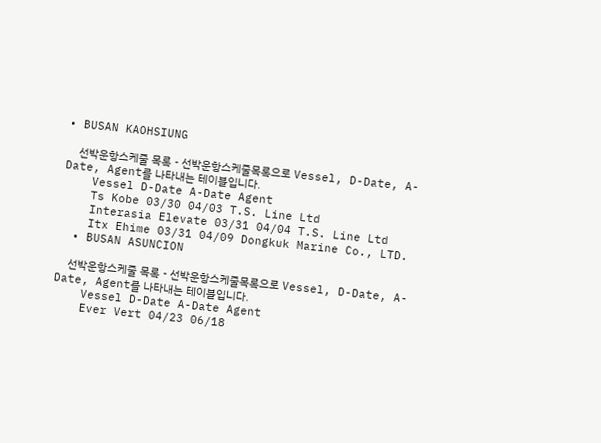• BUSAN KAOHSIUNG

    선박운항스케줄 목록 - 선박운항스케줄목록으로 Vessel, D-Date, A-Date, Agent를 나타내는 테이블입니다.
    Vessel D-Date A-Date Agent
    Ts Kobe 03/30 04/03 T.S. Line Ltd
    Interasia Elevate 03/31 04/04 T.S. Line Ltd
    Itx Ehime 03/31 04/09 Dongkuk Marine Co., LTD.
  • BUSAN ASUNCION

    선박운항스케줄 목록 - 선박운항스케줄목록으로 Vessel, D-Date, A-Date, Agent를 나타내는 테이블입니다.
    Vessel D-Date A-Date Agent
    Ever Vert 04/23 06/18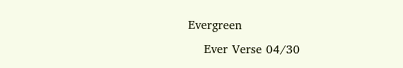Evergreen
    Ever Verse 04/30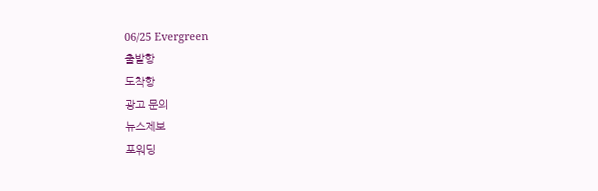06/25 Evergreen
출발항
도착항
광고 문의
뉴스제보
포워딩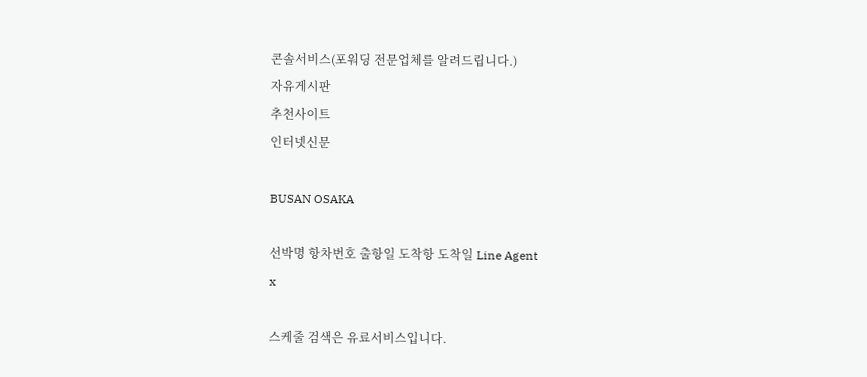콘솔서비스(포워딩 전문업체를 알려드립니다.)
자유게시판
추천사이트
인터넷신문

BUSAN OSAKA

선박명 항차번호 출항일 도착항 도착일 Line Agent
x

스케줄 검색은 유료서비스입니다.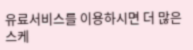유료서비스를 이용하시면 더 많은 스케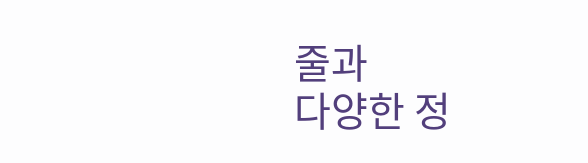줄과
다양한 정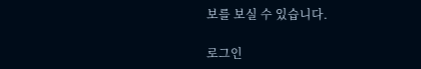보를 보실 수 있습니다.

로그인